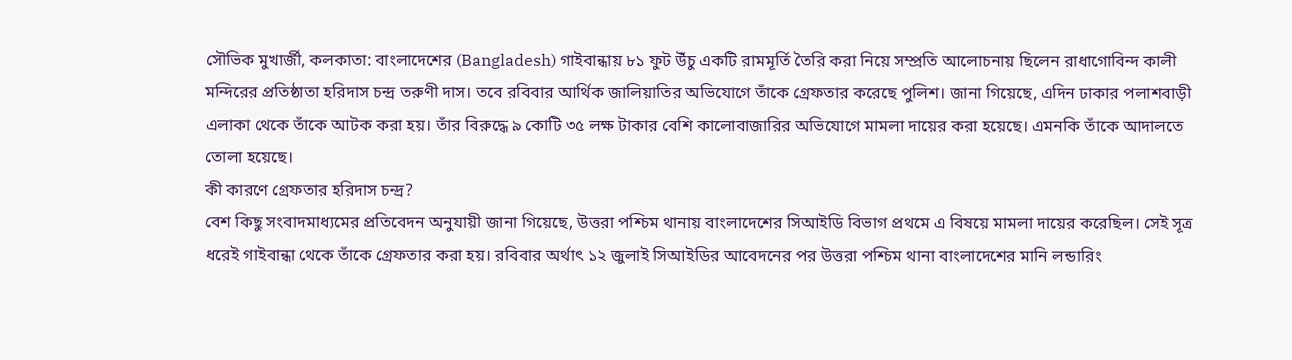সৌভিক মুখার্জী, কলকাতা: বাংলাদেশের (Bangladesh) গাইবান্ধায় ৮১ ফুট উঁচু একটি রামমূর্তি তৈরি করা নিয়ে সম্প্রতি আলোচনায় ছিলেন রাধাগোবিন্দ কালী মন্দিরের প্রতিষ্ঠাতা হরিদাস চন্দ্র তরুণী দাস। তবে রবিবার আর্থিক জালিয়াতির অভিযোগে তাঁকে গ্রেফতার করেছে পুলিশ। জানা গিয়েছে, এদিন ঢাকার পলাশবাড়ী এলাকা থেকে তাঁকে আটক করা হয়। তাঁর বিরুদ্ধে ৯ কোটি ৩৫ লক্ষ টাকার বেশি কালোবাজারির অভিযোগে মামলা দায়ের করা হয়েছে। এমনকি তাঁকে আদালতে তোলা হয়েছে।
কী কারণে গ্রেফতার হরিদাস চন্দ্র?
বেশ কিছু সংবাদমাধ্যমের প্রতিবেদন অনুযায়ী জানা গিয়েছে, উত্তরা পশ্চিম থানায় বাংলাদেশের সিআইডি বিভাগ প্রথমে এ বিষয়ে মামলা দায়ের করেছিল। সেই সূত্র ধরেই গাইবান্ধা থেকে তাঁকে গ্রেফতার করা হয়। রবিবার অর্থাৎ ১২ জুলাই সিআইডির আবেদনের পর উত্তরা পশ্চিম থানা বাংলাদেশের মানি লন্ডারিং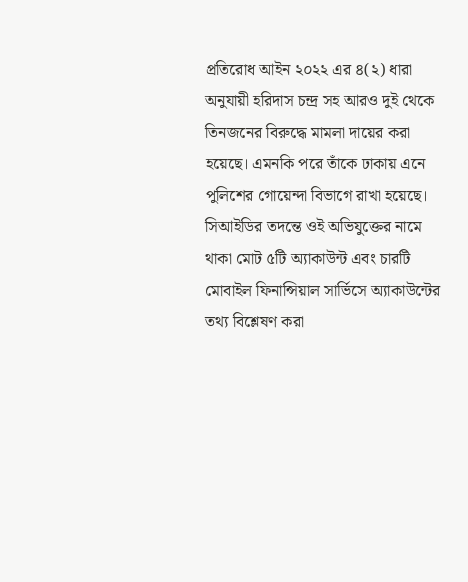প্রতিরোধ আইন ২০২২ এর ৪(২) ধারা অনুযায়ী হরিদাস চন্দ্র সহ আরও দুই থেকে তিনজনের বিরুদ্ধে মামলা দায়ের করা হয়েছে। এমনকি পরে তাঁকে ঢাকায় এনে পুলিশের গোয়েন্দা বিভাগে রাখা হয়েছে।
সিআইডির তদন্তে ওই অভিযুক্তের নামে থাকা মোট ৫টি অ্যাকাউন্ট এবং চারটি মোবাইল ফিনান্সিয়াল সার্ভিসে অ্যাকাউন্টের তথ্য বিশ্লেষণ করা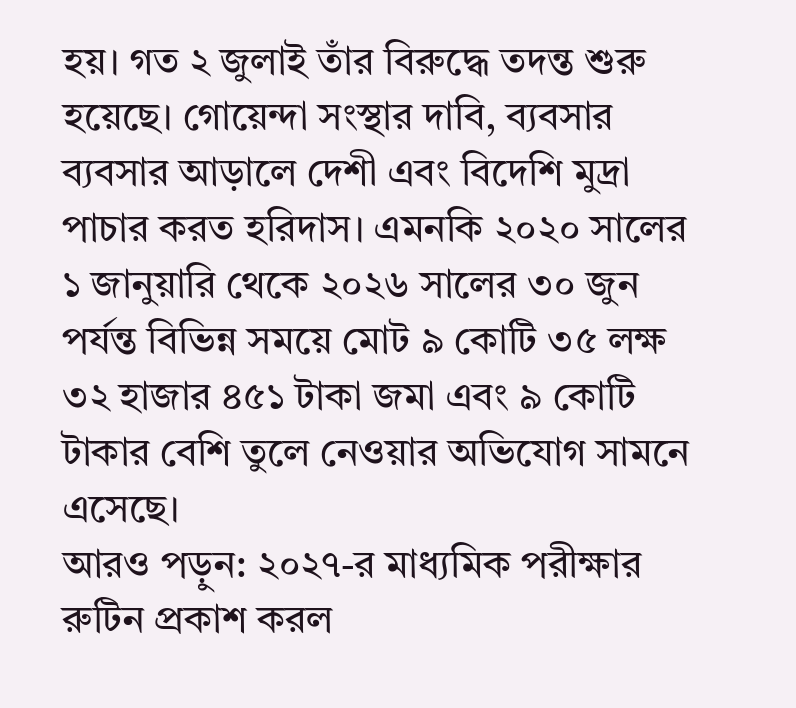হয়। গত ২ জুলাই তাঁর বিরুদ্ধে তদন্ত শুরু হয়েছে। গোয়েন্দা সংস্থার দাবি, ব্যবসার ব্যবসার আড়ালে দেশী এবং বিদেশি মুদ্রা পাচার করত হরিদাস। এমনকি ২০২০ সালের ১ জানুয়ারি থেকে ২০২৬ সালের ৩০ জুন পর্যন্ত বিভিন্ন সময়ে মোট ৯ কোটি ৩৫ লক্ষ ৩২ হাজার ৪৫১ টাকা জমা এবং ৯ কোটি টাকার বেশি তুলে নেওয়ার অভিযোগ সামনে এসেছে।
আরও পড়ুন: ২০২৭-র মাধ্যমিক পরীক্ষার রুটিন প্রকাশ করল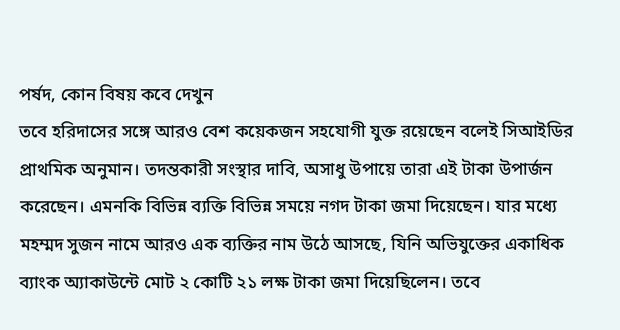পর্ষদ, কোন বিষয় কবে দেখুন
তবে হরিদাসের সঙ্গে আরও বেশ কয়েকজন সহযোগী যুক্ত রয়েছেন বলেই সিআইডির প্রাথমিক অনুমান। তদন্তকারী সংস্থার দাবি, অসাধু উপায়ে তারা এই টাকা উপার্জন করেছেন। এমনকি বিভিন্ন ব্যক্তি বিভিন্ন সময়ে নগদ টাকা জমা দিয়েছেন। যার মধ্যে মহম্মদ সুজন নামে আরও এক ব্যক্তির নাম উঠে আসছে, যিনি অভিযুক্তের একাধিক ব্যাংক অ্যাকাউন্টে মোট ২ কোটি ২১ লক্ষ টাকা জমা দিয়েছিলেন। তবে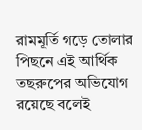রামমূর্তি গড়ে তোলার পিছনে এই আর্থিক তছরুপের অভিযোগ রয়েছে বলেই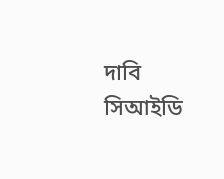দাবি সিআইডি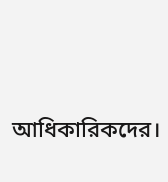আধিকারিকদের।